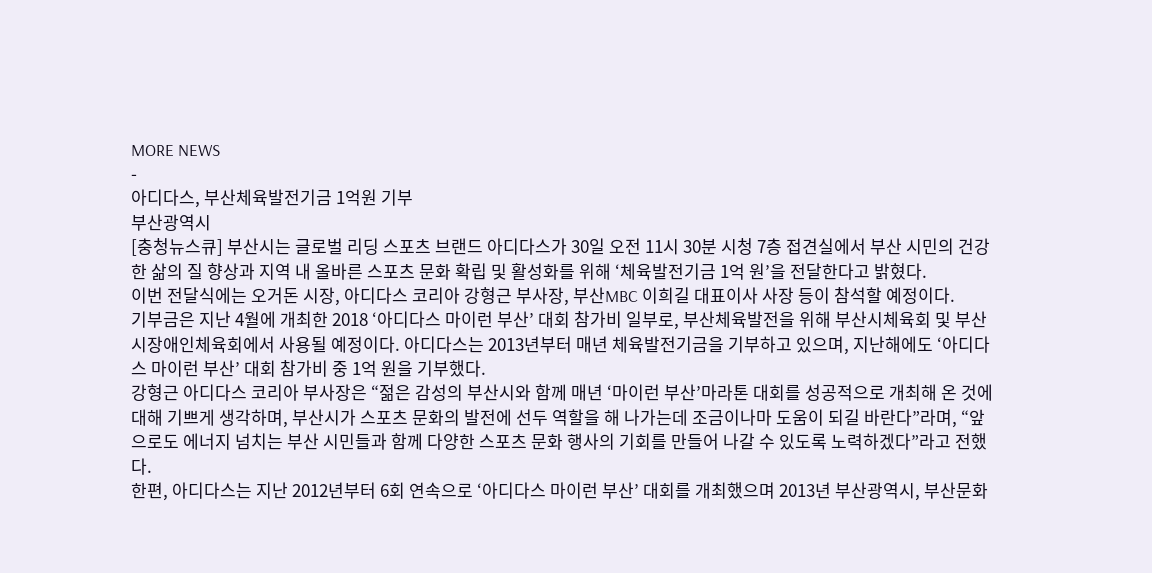MORE NEWS
-
아디다스, 부산체육발전기금 1억원 기부
부산광역시
[충청뉴스큐] 부산시는 글로벌 리딩 스포츠 브랜드 아디다스가 30일 오전 11시 30분 시청 7층 접견실에서 부산 시민의 건강한 삶의 질 향상과 지역 내 올바른 스포츠 문화 확립 및 활성화를 위해 ‘체육발전기금 1억 원’을 전달한다고 밝혔다.
이번 전달식에는 오거돈 시장, 아디다스 코리아 강형근 부사장, 부산MBC 이희길 대표이사 사장 등이 참석할 예정이다.
기부금은 지난 4월에 개최한 2018 ‘아디다스 마이런 부산’ 대회 참가비 일부로, 부산체육발전을 위해 부산시체육회 및 부산시장애인체육회에서 사용될 예정이다. 아디다스는 2013년부터 매년 체육발전기금을 기부하고 있으며, 지난해에도 ‘아디다스 마이런 부산’ 대회 참가비 중 1억 원을 기부했다.
강형근 아디다스 코리아 부사장은 “젊은 감성의 부산시와 함께 매년 ‘마이런 부산’마라톤 대회를 성공적으로 개최해 온 것에 대해 기쁘게 생각하며, 부산시가 스포츠 문화의 발전에 선두 역할을 해 나가는데 조금이나마 도움이 되길 바란다”라며, “앞으로도 에너지 넘치는 부산 시민들과 함께 다양한 스포츠 문화 행사의 기회를 만들어 나갈 수 있도록 노력하겠다”라고 전했다.
한편, 아디다스는 지난 2012년부터 6회 연속으로 ‘아디다스 마이런 부산’ 대회를 개최했으며 2013년 부산광역시, 부산문화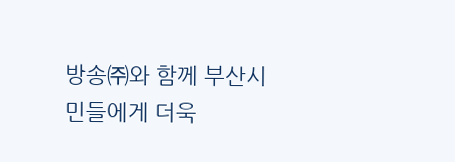방송㈜와 함께 부산시민들에게 더욱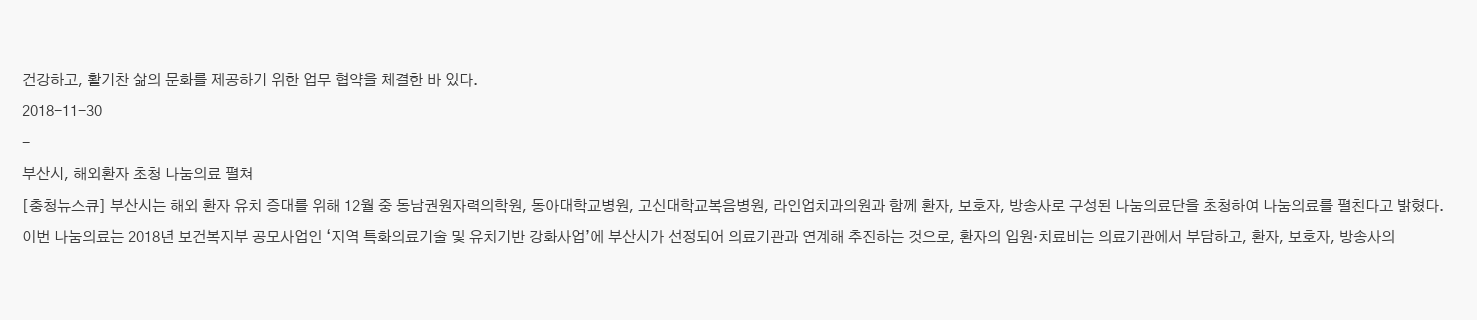건강하고, 활기찬 삶의 문화를 제공하기 위한 업무 협약을 체결한 바 있다.
2018-11-30
-
부산시, 해외환자 초청 나눔의료 펼쳐
[충청뉴스큐] 부산시는 해외 환자 유치 증대를 위해 12월 중 동남권원자력의학원, 동아대학교병원, 고신대학교복음병원, 라인업치과의원과 함께 환자, 보호자, 방송사로 구성된 나눔의료단을 초청하여 나눔의료를 펼친다고 밝혔다.
이번 나눔의료는 2018년 보건복지부 공모사업인 ‘지역 특화의료기술 및 유치기반 강화사업’에 부산시가 선정되어 의료기관과 연계해 추진하는 것으로, 환자의 입원·치료비는 의료기관에서 부담하고, 환자, 보호자, 방송사의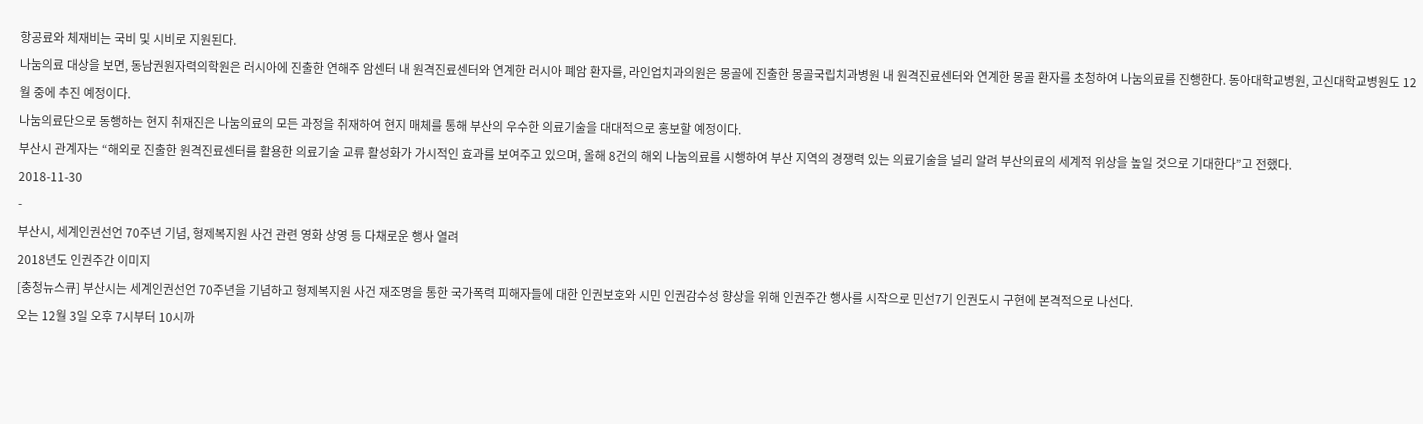항공료와 체재비는 국비 및 시비로 지원된다.
나눔의료 대상을 보면, 동남권원자력의학원은 러시아에 진출한 연해주 암센터 내 원격진료센터와 연계한 러시아 폐암 환자를, 라인업치과의원은 몽골에 진출한 몽골국립치과병원 내 원격진료센터와 연계한 몽골 환자를 초청하여 나눔의료를 진행한다. 동아대학교병원, 고신대학교병원도 12월 중에 추진 예정이다.
나눔의료단으로 동행하는 현지 취재진은 나눔의료의 모든 과정을 취재하여 현지 매체를 통해 부산의 우수한 의료기술을 대대적으로 홍보할 예정이다.
부산시 관계자는 “해외로 진출한 원격진료센터를 활용한 의료기술 교류 활성화가 가시적인 효과를 보여주고 있으며, 올해 8건의 해외 나눔의료를 시행하여 부산 지역의 경쟁력 있는 의료기술을 널리 알려 부산의료의 세계적 위상을 높일 것으로 기대한다”고 전했다.
2018-11-30
-
부산시, 세계인권선언 70주년 기념, 형제복지원 사건 관련 영화 상영 등 다채로운 행사 열려
2018년도 인권주간 이미지
[충청뉴스큐] 부산시는 세계인권선언 70주년을 기념하고 형제복지원 사건 재조명을 통한 국가폭력 피해자들에 대한 인권보호와 시민 인권감수성 향상을 위해 인권주간 행사를 시작으로 민선7기 인권도시 구현에 본격적으로 나선다.
오는 12월 3일 오후 7시부터 10시까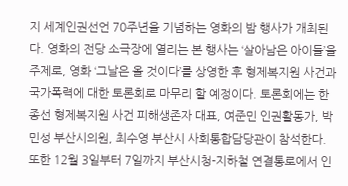지 세계인권선언 70주년을 기념하는 영화의 밤 행사가 개최된다. 영화의 전당 소극장에 열리는 본 행사는 ‘살아남은 아이들’을 주제로, 영화 ‘그날은 올 것이다’를 상영한 후 형제복지원 사건과 국가폭력에 대한 토론회로 마무리 할 예정이다. 토론회에는 한종선 형제복지원 사건 피해생존자 대표, 여준민 인권활동가, 박민성 부산시의원, 최수영 부산시 사회통합담당관이 참석한다.
또한 12월 3일부터 7일까지 부산시청-지하철 연결통로에서 인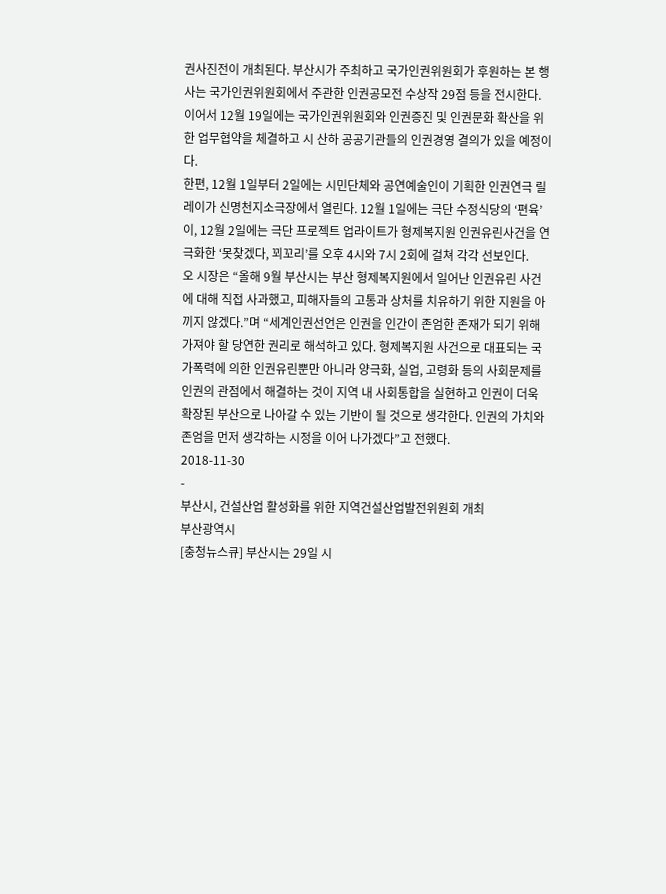권사진전이 개최된다. 부산시가 주최하고 국가인권위원회가 후원하는 본 행사는 국가인권위원회에서 주관한 인권공모전 수상작 29점 등을 전시한다.
이어서 12월 19일에는 국가인권위원회와 인권증진 및 인권문화 확산을 위한 업무협약을 체결하고 시 산하 공공기관들의 인권경영 결의가 있을 예정이다.
한편, 12월 1일부터 2일에는 시민단체와 공연예술인이 기획한 인권연극 릴레이가 신명천지소극장에서 열린다. 12월 1일에는 극단 수정식당의 ‘편육’이, 12월 2일에는 극단 프로젝트 업라이트가 형제복지원 인권유린사건을 연극화한 ‘못찾겠다, 꾀꼬리’를 오후 4시와 7시 2회에 걸쳐 각각 선보인다.
오 시장은 “올해 9월 부산시는 부산 형제복지원에서 일어난 인권유린 사건에 대해 직접 사과했고, 피해자들의 고통과 상처를 치유하기 위한 지원을 아끼지 않겠다.”며 “세계인권선언은 인권을 인간이 존엄한 존재가 되기 위해 가져야 할 당연한 권리로 해석하고 있다. 형제복지원 사건으로 대표되는 국가폭력에 의한 인권유린뿐만 아니라 양극화, 실업, 고령화 등의 사회문제를 인권의 관점에서 해결하는 것이 지역 내 사회통합을 실현하고 인권이 더욱 확장된 부산으로 나아갈 수 있는 기반이 될 것으로 생각한다. 인권의 가치와 존엄을 먼저 생각하는 시정을 이어 나가겠다”고 전했다.
2018-11-30
-
부산시, 건설산업 활성화를 위한 지역건설산업발전위원회 개최
부산광역시
[충청뉴스큐] 부산시는 29일 시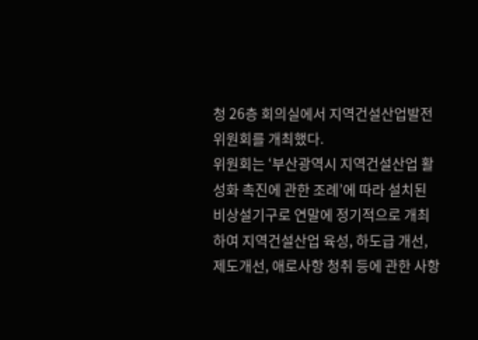청 26층 회의실에서 지역건설산업발전위원회를 개최했다.
위원회는 ‘부산광역시 지역건설산업 활성화 촉진에 관한 조례’에 따라 설치된 비상설기구로 연말에 정기적으로 개최하여 지역건설산업 육성, 하도급 개선, 제도개선, 애로사항 청취 등에 관한 사항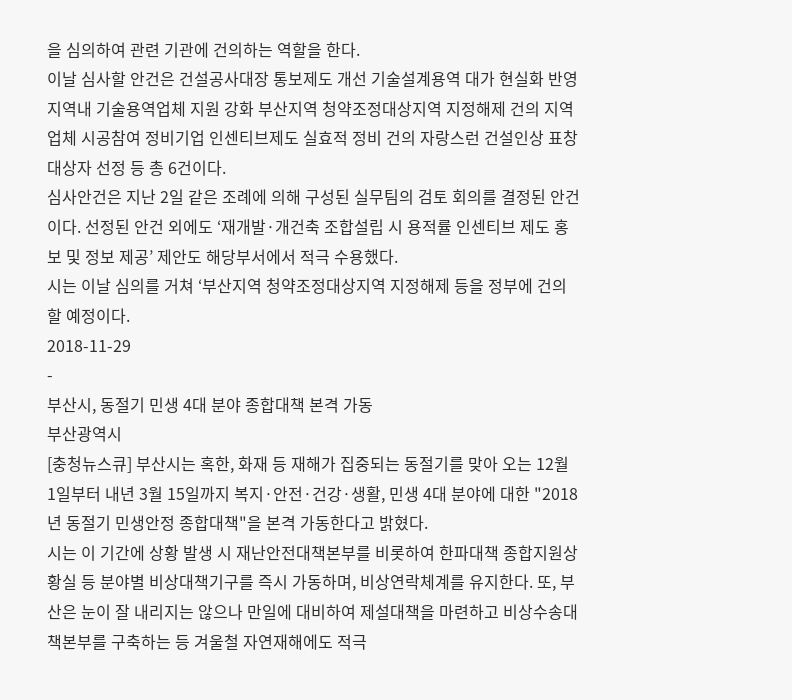을 심의하여 관련 기관에 건의하는 역할을 한다.
이날 심사할 안건은 건설공사대장 통보제도 개선 기술설계용역 대가 현실화 반영 지역내 기술용역업체 지원 강화 부산지역 청약조정대상지역 지정해제 건의 지역업체 시공참여 정비기업 인센티브제도 실효적 정비 건의 자랑스런 건설인상 표창대상자 선정 등 총 6건이다.
심사안건은 지난 2일 같은 조례에 의해 구성된 실무팀의 검토 회의를 결정된 안건이다. 선정된 안건 외에도 ‘재개발·개건축 조합설립 시 용적률 인센티브 제도 홍보 및 정보 제공’ 제안도 해당부서에서 적극 수용했다.
시는 이날 심의를 거쳐 ‘부산지역 청약조정대상지역 지정해제 등을 정부에 건의할 예정이다.
2018-11-29
-
부산시, 동절기 민생 4대 분야 종합대책 본격 가동
부산광역시
[충청뉴스큐] 부산시는 혹한, 화재 등 재해가 집중되는 동절기를 맞아 오는 12월 1일부터 내년 3월 15일까지 복지·안전·건강·생활, 민생 4대 분야에 대한 "2018년 동절기 민생안정 종합대책"을 본격 가동한다고 밝혔다.
시는 이 기간에 상황 발생 시 재난안전대책본부를 비롯하여 한파대책 종합지원상황실 등 분야별 비상대책기구를 즉시 가동하며, 비상연락체계를 유지한다. 또, 부산은 눈이 잘 내리지는 않으나 만일에 대비하여 제설대책을 마련하고 비상수송대책본부를 구축하는 등 겨울철 자연재해에도 적극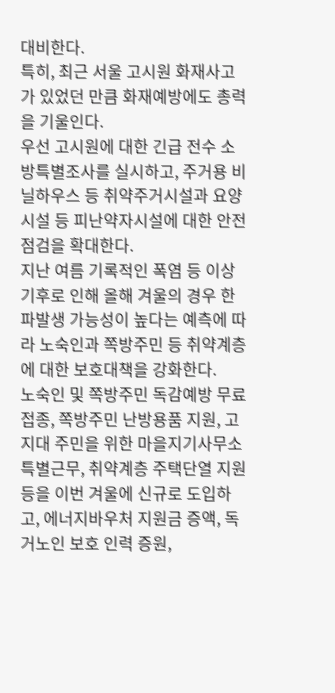대비한다.
특히, 최근 서울 고시원 화재사고가 있었던 만큼 화재예방에도 총력을 기울인다.
우선 고시원에 대한 긴급 전수 소방특별조사를 실시하고, 주거용 비닐하우스 등 취약주거시설과 요양시설 등 피난약자시설에 대한 안전점검을 확대한다.
지난 여름 기록적인 폭염 등 이상기후로 인해 올해 겨울의 경우 한파발생 가능성이 높다는 예측에 따라 노숙인과 쪽방주민 등 취약계층에 대한 보호대책을 강화한다.
노숙인 및 쪽방주민 독감예방 무료접종, 쪽방주민 난방용품 지원, 고지대 주민을 위한 마을지기사무소 특별근무, 취약계층 주택단열 지원 등을 이번 겨울에 신규로 도입하고, 에너지바우처 지원금 증액, 독거노인 보호 인력 증원,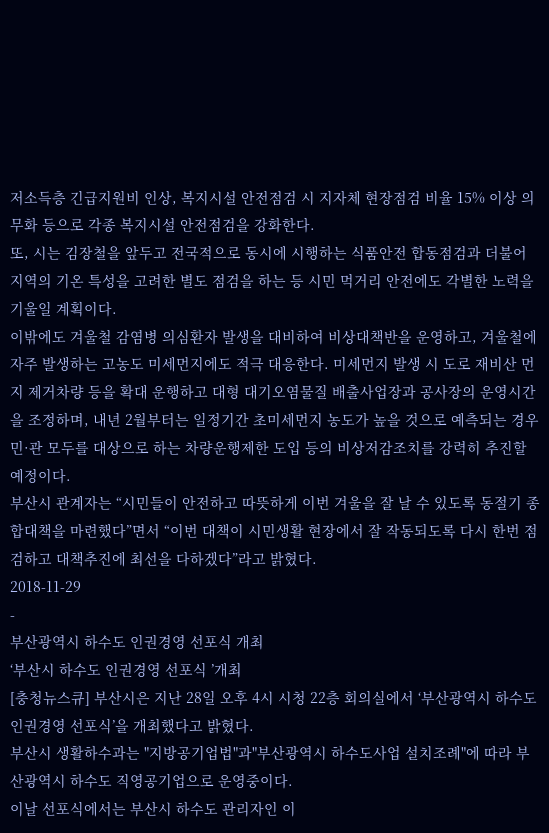저소득층 긴급지원비 인상, 복지시설 안전점검 시 지자체 현장점검 비율 15% 이상 의무화 등으로 각종 복지시설 안전점검을 강화한다.
또, 시는 김장철을 앞두고 전국적으로 동시에 시행하는 식품안전 합동점검과 더불어 지역의 기온 특성을 고려한 별도 점검을 하는 등 시민 먹거리 안전에도 각별한 노력을 기울일 계획이다.
이밖에도 겨울철 감염병 의심환자 발생을 대비하여 비상대책반을 운영하고, 겨울철에 자주 발생하는 고농도 미세먼지에도 적극 대응한다. 미세먼지 발생 시 도로 재비산 먼지 제거차량 등을 확대 운행하고 대형 대기오염물질 배출사업장과 공사장의 운영시간을 조정하며, 내년 2월부터는 일정기간 초미세먼지 농도가 높을 것으로 예측되는 경우 민·관 모두를 대상으로 하는 차량운행제한 도입 등의 비상저감조치를 강력히 추진할 예정이다.
부산시 관계자는 “시민들이 안전하고 따뜻하게 이번 겨울을 잘 날 수 있도록 동절기 종합대책을 마련했다”면서 “이번 대책이 시민생활 현장에서 잘 작동되도록 다시 한번 점검하고 대책추진에 최선을 다하겠다”라고 밝혔다.
2018-11-29
-
부산광역시 하수도 인권경영 선포식 개최
‘부산시 하수도 인권경영 선포식 ’개최
[충청뉴스큐] 부산시은 지난 28일 오후 4시 시청 22층 회의실에서 ‘부산광역시 하수도 인권경영 선포식’을 개최했다고 밝혔다.
부산시 생활하수과는 "지방공기업법"과"부산광역시 하수도사업 설치조례"에 따라 부산광역시 하수도 직영공기업으로 운영중이다.
이날 선포식에서는 부산시 하수도 관리자인 이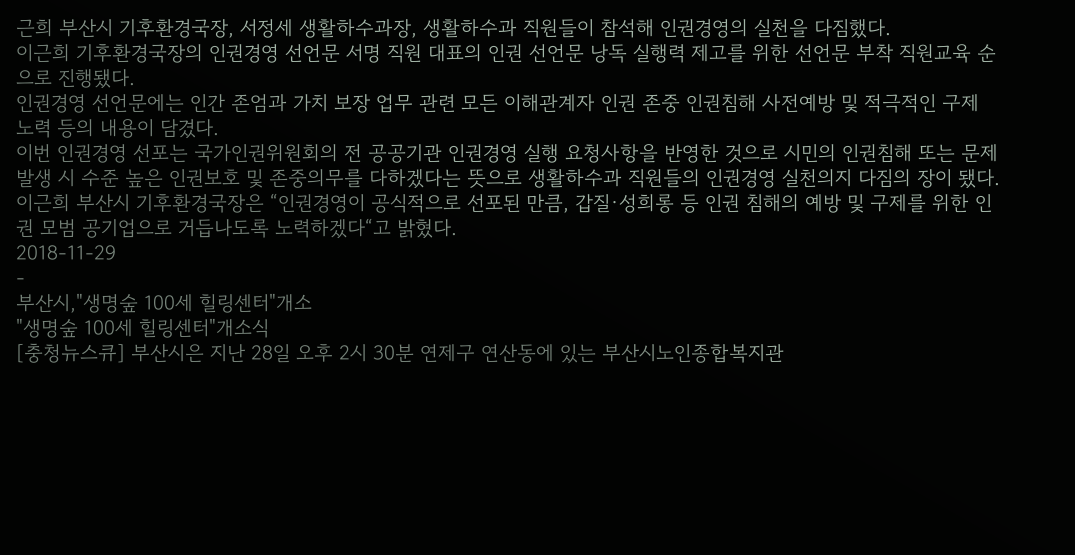근희 부산시 기후환경국장, 서정세 생활하수과장, 생활하수과 직원들이 참석해 인권경영의 실천을 다짐했다.
이근희 기후환경국장의 인권경영 선언문 서명 직원 대표의 인권 선언문 낭독 실행력 제고를 위한 선언문 부착 직원교육 순으로 진행됐다.
인권경영 선언문에는 인간 존엄과 가치 보장 업무 관련 모든 이해관계자 인권 존중 인권침해 사전예방 및 적극적인 구제 노력 등의 내용이 담겼다.
이번 인권경영 선포는 국가인권위원회의 전 공공기관 인권경영 실행 요청사항을 반영한 것으로 시민의 인권침해 또는 문제 발생 시 수준 높은 인권보호 및 존중의무를 다하겠다는 뜻으로 생활하수과 직원들의 인권경영 실천의지 다짐의 장이 됐다.
이근희 부산시 기후환경국장은 “인권경영이 공식적으로 선포된 만큼, 갑질·성희롱 등 인권 침해의 예방 및 구제를 위한 인권 모범 공기업으로 거듭나도록 노력하겠다“고 밝혔다.
2018-11-29
-
부산시,"생명숲 100세 힐링센터"개소
"생명숲 100세 힐링센터"개소식
[충청뉴스큐] 부산시은 지난 28일 오후 2시 30분 연제구 연산동에 있는 부산시노인종합복지관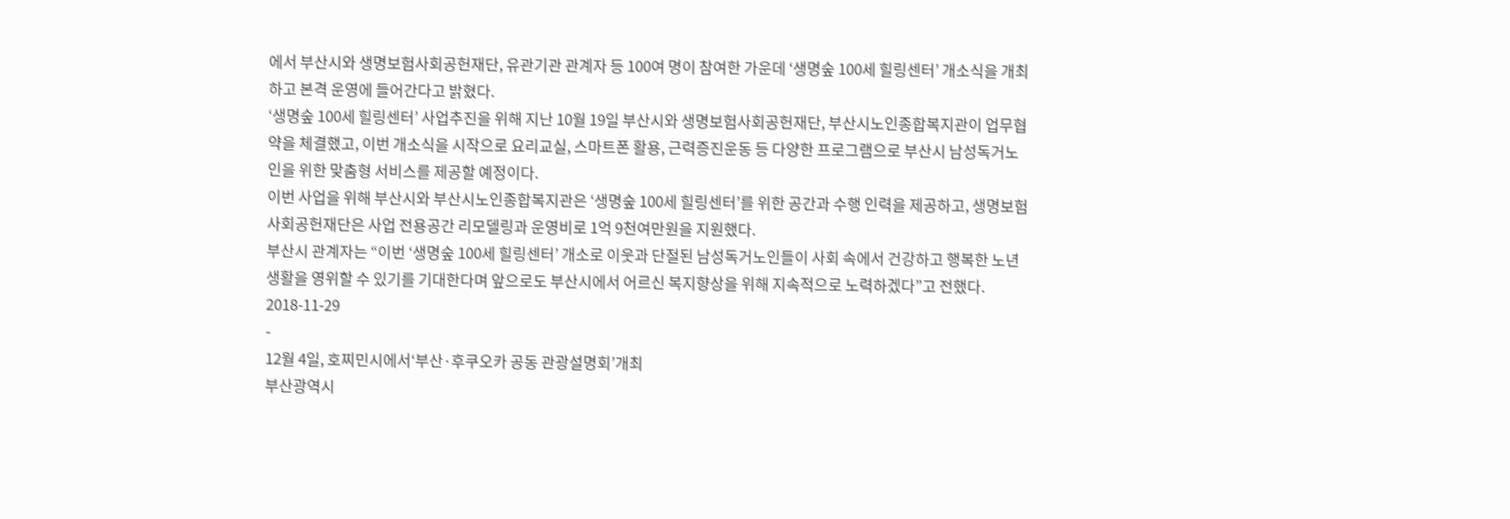에서 부산시와 생명보험사회공헌재단, 유관기관 관계자 등 100여 명이 참여한 가운데 ‘생명숲 100세 힐링센터’ 개소식을 개최하고 본격 운영에 들어간다고 밝혔다.
‘생명숲 100세 힐링센터’ 사업추진을 위해 지난 10월 19일 부산시와 생명보험사회공헌재단, 부산시노인종합복지관이 업무협약을 체결했고, 이번 개소식을 시작으로 요리교실, 스마트폰 활용, 근력증진운동 등 다양한 프로그램으로 부산시 남성독거노인을 위한 맞춤형 서비스를 제공할 예정이다.
이번 사업을 위해 부산시와 부산시노인종합복지관은 ‘생명숲 100세 힐링센터’를 위한 공간과 수행 인력을 제공하고, 생명보험사회공헌재단은 사업 전용공간 리모델링과 운영비로 1억 9천여만원을 지원했다.
부산시 관계자는 “이번 ‘생명숲 100세 힐링센터’ 개소로 이웃과 단절된 남성독거노인들이 사회 속에서 건강하고 행복한 노년생활을 영위할 수 있기를 기대한다며 앞으로도 부산시에서 어르신 복지향상을 위해 지속적으로 노력하겠다”고 전했다.
2018-11-29
-
12월 4일, 호찌민시에서‘부산·후쿠오카 공동 관광설명회’개최
부산광역시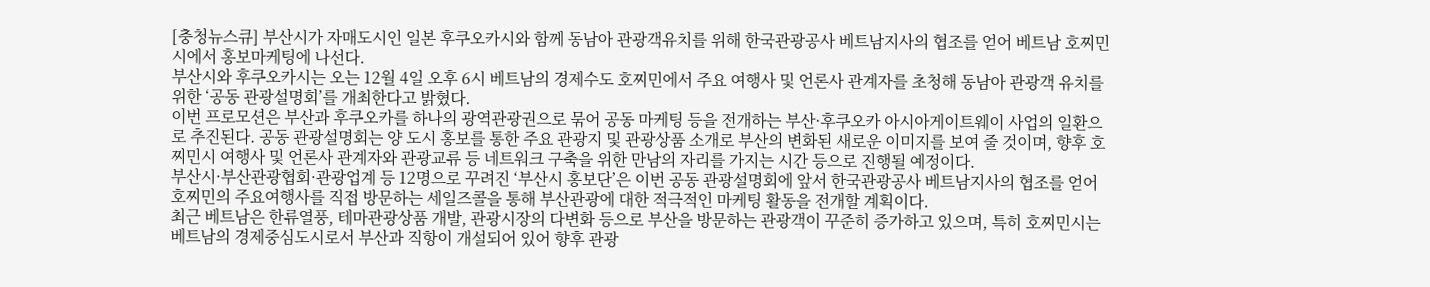[충청뉴스큐] 부산시가 자매도시인 일본 후쿠오카시와 함께 동남아 관광객유치를 위해 한국관광공사 베트남지사의 협조를 얻어 베트남 호찌민시에서 홍보마케팅에 나선다.
부산시와 후쿠오카시는 오는 12월 4일 오후 6시 베트남의 경제수도 호찌민에서 주요 여행사 및 언론사 관계자를 초청해 동남아 관광객 유치를 위한 ‘공동 관광설명회’를 개최한다고 밝혔다.
이번 프로모션은 부산과 후쿠오카를 하나의 광역관광권으로 묶어 공동 마케팅 등을 전개하는 부산·후쿠오카 아시아게이트웨이 사업의 일환으로 추진된다. 공동 관광설명회는 양 도시 홍보를 통한 주요 관광지 및 관광상품 소개로 부산의 변화된 새로운 이미지를 보여 줄 것이며, 향후 호찌민시 여행사 및 언론사 관계자와 관광교류 등 네트워크 구축을 위한 만남의 자리를 가지는 시간 등으로 진행될 예정이다.
부산시·부산관광협회·관광업계 등 12명으로 꾸려진 ‘부산시 홍보단’은 이번 공동 관광설명회에 앞서 한국관광공사 베트남지사의 협조를 얻어 호찌민의 주요여행사를 직접 방문하는 세일즈콜을 통해 부산관광에 대한 적극적인 마케팅 활동을 전개할 계획이다.
최근 베트남은 한류열풍, 테마관광상품 개발, 관광시장의 다변화 등으로 부산을 방문하는 관광객이 꾸준히 증가하고 있으며, 특히 호찌민시는 베트남의 경제중심도시로서 부산과 직항이 개설되어 있어 향후 관광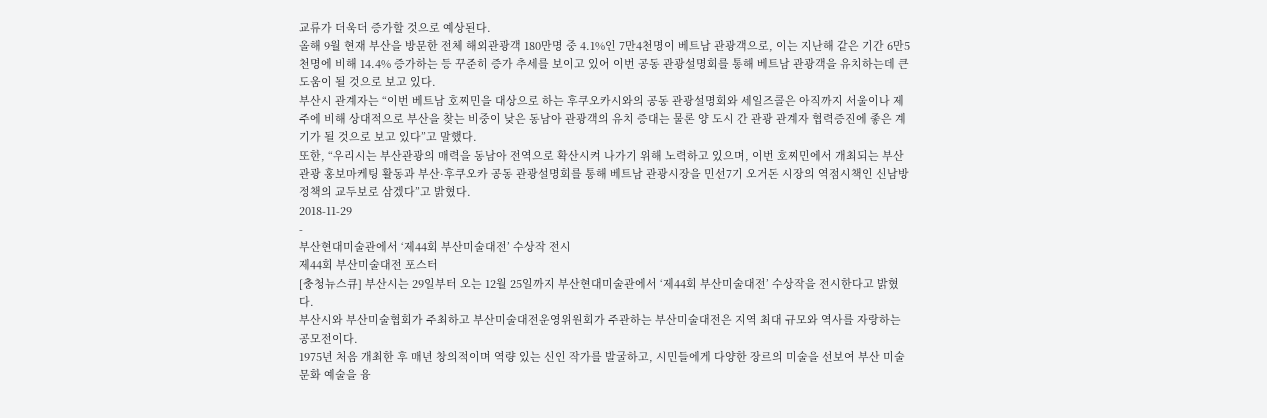교류가 더욱더 증가할 것으로 예상된다.
올해 9월 현재 부산을 방문한 전체 해외관광객 180만명 중 4.1%인 7만4천명이 베트남 관광객으로, 이는 지난해 같은 기간 6만5천명에 비해 14.4% 증가하는 등 꾸준히 증가 추세를 보이고 있어 이번 공동 관광설명회를 통해 베트남 관광객을 유치하는데 큰 도움이 될 것으로 보고 있다.
부산시 관계자는 “이번 베트남 호찌민을 대상으로 하는 후쿠오카시와의 공동 관광설명회와 세일즈콜은 아직까지 서울이나 제주에 비해 상대적으로 부산을 찾는 비중이 낮은 동남아 관광객의 유치 증대는 물론 양 도시 간 관광 관계자 협력증진에 좋은 계기가 될 것으로 보고 있다”고 말했다.
또한, “우리시는 부산관광의 매력을 동남아 전역으로 확산시켜 나가기 위해 노력하고 있으며, 이번 호찌민에서 개최되는 부산관광 홍보마케팅 활동과 부산·후쿠오카 공동 관광설명회를 통해 베트남 관광시장을 민선7기 오거돈 시장의 역점시책인 신남방정책의 교두보로 삼겠다”고 밝혔다.
2018-11-29
-
부산현대미술관에서 ‘제44회 부산미술대전’ 수상작 전시
제44회 부산미술대전 포스터
[충청뉴스큐] 부산시는 29일부터 오는 12월 25일까지 부산현대미술관에서 ‘제44회 부산미술대전’ 수상작을 전시한다고 밝혔다.
부산시와 부산미술협회가 주최하고 부산미술대전운영위원회가 주관하는 부산미술대전은 지역 최대 규모와 역사를 자랑하는 공모전이다.
1975년 처음 개최한 후 매년 창의적이며 역량 있는 신인 작가를 발굴하고, 시민들에게 다양한 장르의 미술을 선보여 부산 미술 문화 예술을 융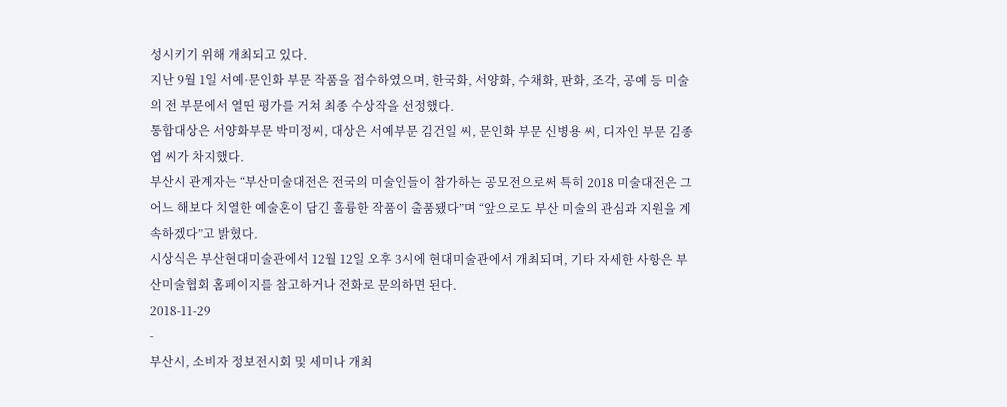성시키기 위해 개최되고 있다.
지난 9월 1일 서예·문인화 부문 작품을 접수하였으며, 한국화, 서양화, 수채화, 판화, 조각, 공예 등 미술의 전 부문에서 열띤 평가를 거쳐 최종 수상작을 선정했다.
통합대상은 서양화부문 박미정씨, 대상은 서예부문 김건일 씨, 문인화 부문 신병용 씨, 디자인 부문 김종엽 씨가 차지했다.
부산시 관계자는 “부산미술대전은 전국의 미술인들이 참가하는 공모전으로써 특히 2018 미술대전은 그 어느 해보다 치열한 예술혼이 담긴 훌륭한 작품이 출품됐다”며 “앞으로도 부산 미술의 관심과 지원을 계속하겠다”고 밝혔다.
시상식은 부산현대미술관에서 12월 12일 오후 3시에 현대미술관에서 개최되며, 기타 자세한 사항은 부산미술협회 홈페이지를 참고하거나 전화로 문의하면 된다.
2018-11-29
-
부산시, 소비자 정보전시회 및 세미나 개최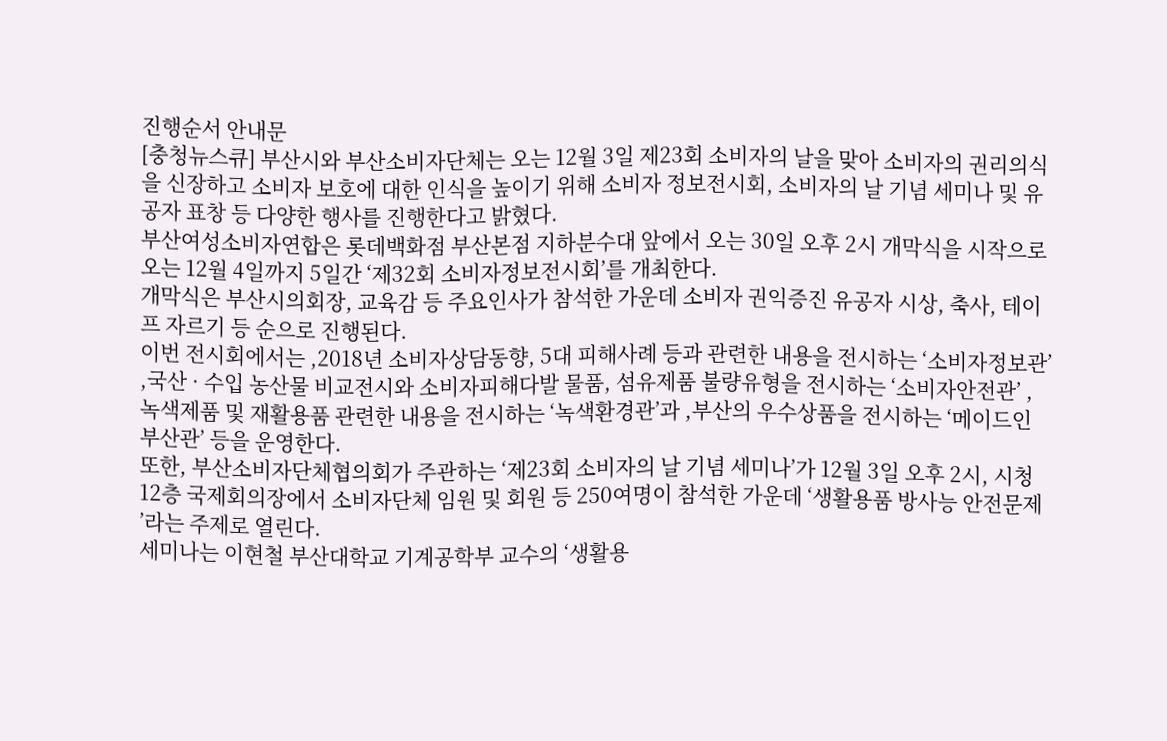진행순서 안내문
[충청뉴스큐] 부산시와 부산소비자단체는 오는 12월 3일 제23회 소비자의 날을 맞아 소비자의 권리의식을 신장하고 소비자 보호에 대한 인식을 높이기 위해 소비자 정보전시회, 소비자의 날 기념 세미나 및 유공자 표창 등 다양한 행사를 진행한다고 밝혔다.
부산여성소비자연합은 롯데백화점 부산본점 지하분수대 앞에서 오는 30일 오후 2시 개막식을 시작으로 오는 12월 4일까지 5일간 ‘제32회 소비자정보전시회’를 개최한다.
개막식은 부산시의회장, 교육감 등 주요인사가 참석한 가운데 소비자 권익증진 유공자 시상, 축사, 테이프 자르기 등 순으로 진행된다.
이번 전시회에서는 ,2018년 소비자상담동향, 5대 피해사례 등과 관련한 내용을 전시하는 ‘소비자정보관’ ,국산 · 수입 농산물 비교전시와 소비자피해다발 물품, 섬유제품 불량유형을 전시하는 ‘소비자안전관’ ,녹색제품 및 재활용품 관련한 내용을 전시하는 ‘녹색환경관’과 ,부산의 우수상품을 전시하는 ‘메이드인 부산관’ 등을 운영한다.
또한, 부산소비자단체협의회가 주관하는 ‘제23회 소비자의 날 기념 세미나’가 12월 3일 오후 2시, 시청 12층 국제회의장에서 소비자단체 임원 및 회원 등 250여명이 참석한 가운데 ‘생활용품 방사능 안전문제 ’라는 주제로 열린다.
세미나는 이현철 부산대학교 기계공학부 교수의 ‘생활용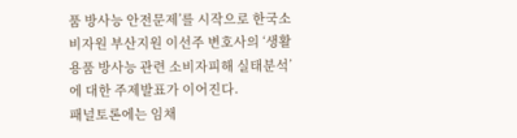품 방사능 안전문제’를 시작으로 한국소비자원 부산지원 이선주 변호사의 ‘생활용품 방사능 관련 소비자피해 실태분석’에 대한 주제발표가 이어진다.
패널토론에는 임채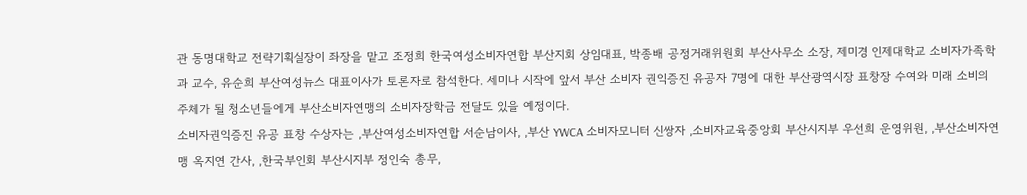관 동명대학교 전략기획실장이 좌장을 맡고 조정희 한국여성소비자연합 부산지회 상임대표, 박종배 공정거래위원회 부산사무소 소장, 제미경 인제대학교 소비자가족학과 교수, 유순희 부산여성뉴스 대표이사가 토론자로 참석한다. 세미나 시작에 앞서 부산 소비자 권익증진 유공자 7명에 대한 부산광역시장 표창장 수여와 미래 소비의 주체가 될 청소년들에게 부산소비자연맹의 소비자장학금 전달도 있을 예정이다.
소비자권익증진 유공 표창 수상자는 ,부산여성소비자연합 서순남이사, ,부산 YWCA 소비자모니터 신쌍자 ,소비자교육중앙회 부산시지부 우선희 운영위원, ,부산소비자연맹 옥지연 간사, ,한국부인회 부산시지부 정인숙 총무,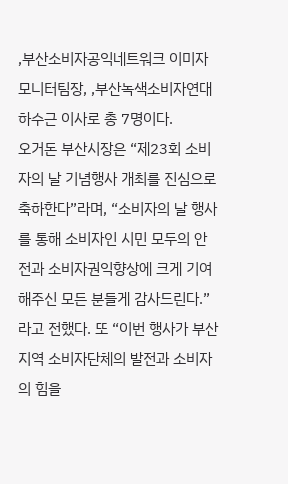,부산소비자공익네트워크 이미자 모니터팀장, ,부산녹색소비자연대 하수근 이사로 총 7명이다.
오거돈 부산시장은 “제23회 소비자의 날 기념행사 개최를 진심으로 축하한다”라며, “소비자의 날 행사를 통해 소비자인 시민 모두의 안전과 소비자권익향상에 크게 기여해주신 모든 분들게 감사드린다.”라고 전했다. 또 “이번 행사가 부산지역 소비자단체의 발전과 소비자의 힘을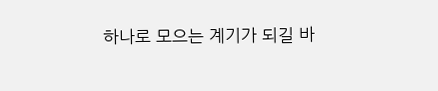하나로 모으는 계기가 되길 바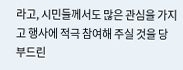라고, 시민들께서도 많은 관심을 가지고 행사에 적극 참여해 주실 것을 당부드린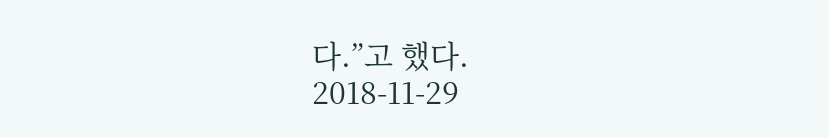다.”고 했다.
2018-11-29